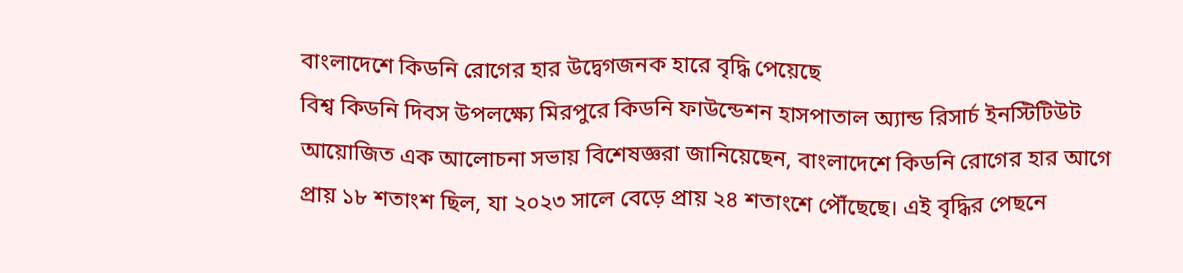বাংলাদেশে কিডনি রোগের হার উদ্বেগজনক হারে বৃদ্ধি পেয়েছে
বিশ্ব কিডনি দিবস উপলক্ষ্যে মিরপুরে কিডনি ফাউন্ডেশন হাসপাতাল অ্যান্ড রিসার্চ ইনস্টিটিউট আয়োজিত এক আলোচনা সভায় বিশেষজ্ঞরা জানিয়েছেন, বাংলাদেশে কিডনি রোগের হার আগে প্রায় ১৮ শতাংশ ছিল, যা ২০২৩ সালে বেড়ে প্রায় ২৪ শতাংশে পৌঁছেছে। এই বৃদ্ধির পেছনে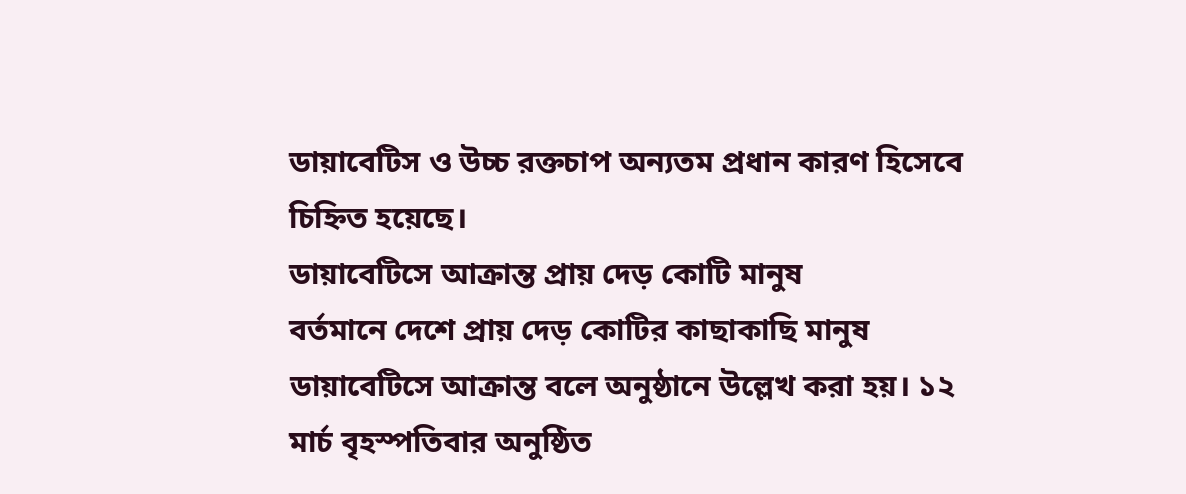ডায়াবেটিস ও উচ্চ রক্তচাপ অন্যতম প্রধান কারণ হিসেবে চিহ্নিত হয়েছে।
ডায়াবেটিসে আক্রান্ত প্রায় দেড় কোটি মানুষ
বর্তমানে দেশে প্রায় দেড় কোটির কাছাকাছি মানুষ ডায়াবেটিসে আক্রান্ত বলে অনুষ্ঠানে উল্লেখ করা হয়। ১২ মার্চ বৃহস্পতিবার অনুষ্ঠিত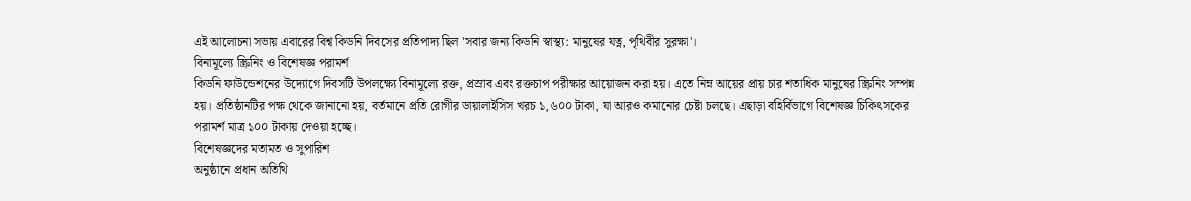এই আলোচনা সভায় এবারের বিশ্ব কিডনি দিবসের প্রতিপাদ্য ছিল 'সবার জন্য কিডনি স্বাস্থ্য: মানুষের যত্ন, পৃথিবীর সুরক্ষা'।
বিনামূল্যে স্ক্রিনিং ও বিশেষজ্ঞ পরামর্শ
কিডনি ফাউন্ডেশনের উদ্যোগে দিবসটি উপলক্ষ্যে বিনামূল্যে রক্ত, প্রস্রাব এবং রক্তচাপ পরীক্ষার আয়োজন করা হয়। এতে নিম্ন আয়ের প্রায় চার শতাধিক মানুষের স্ক্রিনিং সম্পন্ন হয়। প্রতিষ্ঠানটির পক্ষ থেকে জানানো হয়, বর্তমানে প্রতি রোগীর ডায়ালাইসিস খরচ ১,৬০০ টাকা, যা আরও কমানোর চেষ্টা চলছে। এছাড়া বহির্বিভাগে বিশেষজ্ঞ চিকিৎসকের পরামর্শ মাত্র ১০০ টাকায় দেওয়া হচ্ছে।
বিশেষজ্ঞদের মতামত ও সুপারিশ
অনুষ্ঠানে প্রধান অতিথি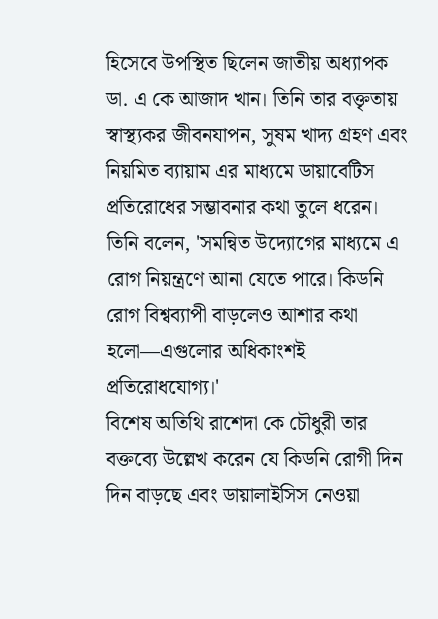হিসেবে উপস্থিত ছিলেন জাতীয় অধ্যাপক ডা. এ কে আজাদ খান। তিনি তার বক্তৃতায় স্বাস্থ্যকর জীবনযাপন, সুষম খাদ্য গ্রহণ এবং নিয়মিত ব্যায়াম এর মাধ্যমে ডায়াবেটিস প্রতিরোধের সম্ভাবনার কথা তুলে ধরেন। তিনি বলেন, 'সমন্বিত উদ্যোগের মাধ্যমে এ রোগ নিয়ন্ত্রণে আনা যেতে পারে। কিডনি রোগ বিশ্বব্যাপী বাড়লেও আশার কথা হলো—এগুলোর অধিকাংশই প্রতিরোধযোগ্য।'
বিশেষ অতিথি রাশেদা কে চৌধুরী তার বক্তব্যে উল্লেখ করেন যে কিডনি রোগী দিন দিন বাড়ছে এবং ডায়ালাইসিস নেওয়া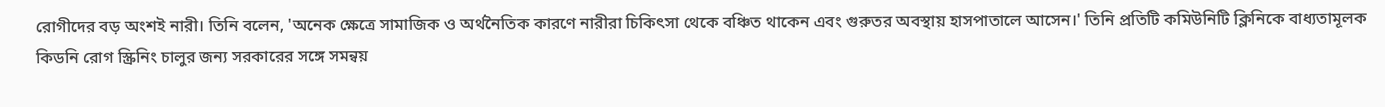রোগীদের বড় অংশই নারী। তিনি বলেন, 'অনেক ক্ষেত্রে সামাজিক ও অর্থনৈতিক কারণে নারীরা চিকিৎসা থেকে বঞ্চিত থাকেন এবং গুরুতর অবস্থায় হাসপাতালে আসেন।' তিনি প্রতিটি কমিউনিটি ক্লিনিকে বাধ্যতামূলক কিডনি রোগ স্ক্রিনিং চালুর জন্য সরকারের সঙ্গে সমন্বয়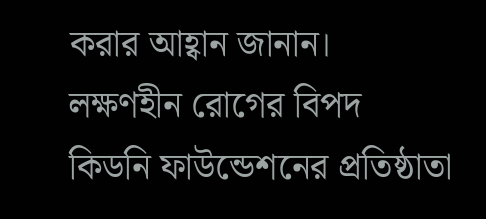করার আহ্বান জানান।
লক্ষণহীন রোগের বিপদ
কিডনি ফাউন্ডেশনের প্রতিষ্ঠাতা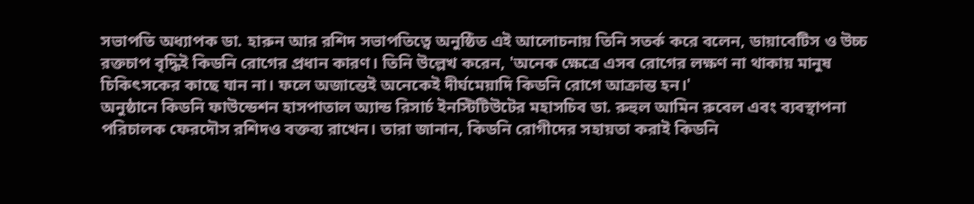সভাপতি অধ্যাপক ডা. হারুন আর রশিদ সভাপতিত্বে অনুষ্ঠিত এই আলোচনায় তিনি সতর্ক করে বলেন, ডায়াবেটিস ও উচ্চ রক্তচাপ বৃদ্ধিই কিডনি রোগের প্রধান কারণ। তিনি উল্লেখ করেন, 'অনেক ক্ষেত্রে এসব রোগের লক্ষণ না থাকায় মানুষ চিকিৎসকের কাছে যান না। ফলে অজান্তেই অনেকেই দীর্ঘমেয়াদি কিডনি রোগে আক্রান্ত হন।'
অনুষ্ঠানে কিডনি ফাউন্ডেশন হাসপাতাল অ্যান্ড রিসার্চ ইনস্টিটিউটের মহাসচিব ডা. রুহুল আমিন রুবেল এবং ব্যবস্থাপনা পরিচালক ফেরদৌস রশিদও বক্তব্য রাখেন। তারা জানান, কিডনি রোগীদের সহায়তা করাই কিডনি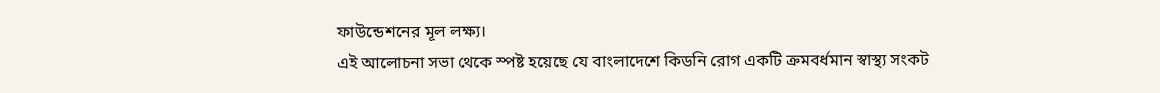ফাউন্ডেশনের মূল লক্ষ্য।
এই আলোচনা সভা থেকে স্পষ্ট হয়েছে যে বাংলাদেশে কিডনি রোগ একটি ক্রমবর্ধমান স্বাস্থ্য সংকট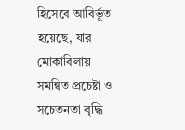হিসেবে আবির্ভূত হয়েছে, যার মোকাবিলায় সমন্বিত প্রচেষ্টা ও সচেতনতা বৃদ্ধি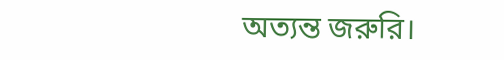অত্যন্ত জরুরি।